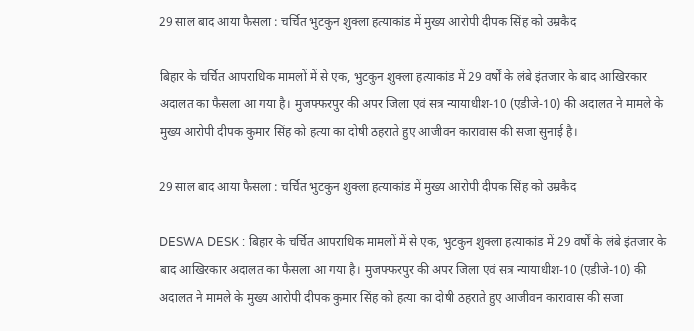29 साल बाद आया फैसला : चर्चित भुटकुन शुक्ला हत्याकांड में मुख्य आरोपी दीपक सिंह को उम्रकैद

बिहार के चर्चित आपराधिक मामलों में से एक, भुटकुन शुक्ला हत्याकांड में 29 वर्षों के लंबे इंतजार के बाद आखिरकार अदालत का फैसला आ गया है। मुजफ्फरपुर की अपर जिला एवं सत्र न्यायाधीश-10 (एडीजे-10) की अदालत ने मामले के मुख्य आरोपी दीपक कुमार सिंह को हत्या का दोषी ठहराते हुए आजीवन कारावास की सजा सुनाई है।

29 साल बाद आया फैसला : चर्चित भुटकुन शुक्ला हत्याकांड में मुख्य आरोपी दीपक सिंह को उम्रकैद

DESWA DESK : बिहार के चर्चित आपराधिक मामलों में से एक, भुटकुन शुक्ला हत्याकांड में 29 वर्षों के लंबे इंतजार के बाद आखिरकार अदालत का फैसला आ गया है। मुजफ्फरपुर की अपर जिला एवं सत्र न्यायाधीश-10 (एडीजे-10) की अदालत ने मामले के मुख्य आरोपी दीपक कुमार सिंह को हत्या का दोषी ठहराते हुए आजीवन कारावास की सजा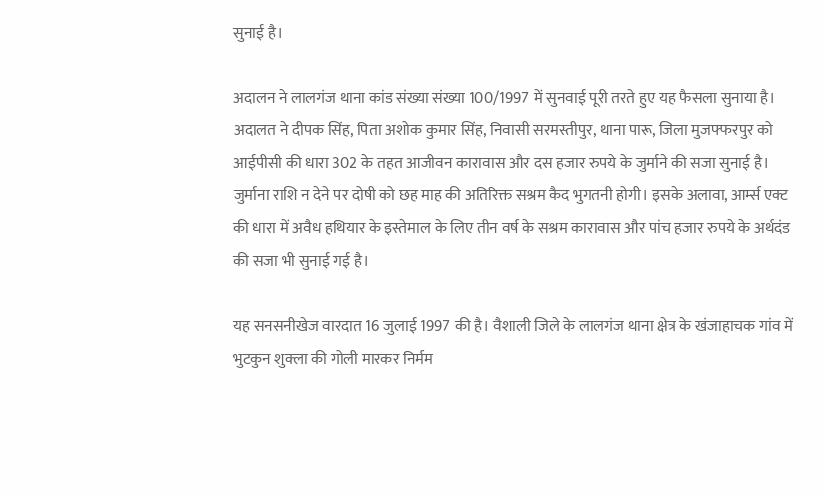सुनाई है।

अदालन ने लालगंज थाना कांड संख्या संख्या 100/1997 में सुनवाई पूरी तरते हुए यह फैसला सुनाया है। अदालत ने दीपक सिंह, पिता अशोक कुमार सिंह, निवासी सरमस्तीपुर, थाना पारू, जिला मुजफ्फरपुर को आईपीसी की धारा 302 के तहत आजीवन कारावास और दस हजार रुपये के जुर्माने की सजा सुनाई है। जुर्माना राशि न देने पर दोषी को छह माह की अतिरिक्त सश्रम कैद भुगतनी होगी। इसके अलावा, आर्म्स एक्ट की धारा में अवैध हथियार के इस्तेमाल के लिए तीन वर्ष के सश्रम कारावास और पांच हजार रुपये के अर्थदंड की सजा भी सुनाई गई है।

यह सनसनीखेज वारदात 16 जुलाई 1997 की है। वैशाली जिले के लालगंज थाना क्षेत्र के खंजाहाचक गांव में भुटकुन शुक्ला की गोली मारकर निर्मम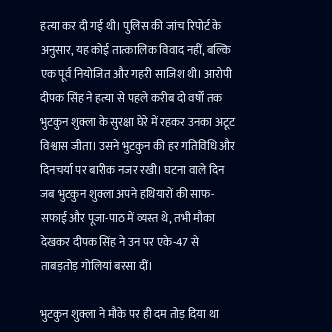हत्या कर दी गई थी। पुलिस की जांच रिपोर्ट के अनुसार, यह कोई तात्कालिक विवाद नहीं, बल्कि एक पूर्व नियोजित और गहरी साजिश थी। आरोपी दीपक सिंह ने हत्या से पहले करीब दो वर्षों तक भुटकुन शुक्ला के सुरक्षा घेरे में रहकर उनका अटूट विश्वास जीता। उसने भुटकुन की हर गतिविधि और दिनचर्या पर बारीक नजर रखी। घटना वाले दिन जब भुटकुन शुक्ला अपने हथियारों की साफ-सफाई और पूजा-पाठ में व्यस्त थे, तभी मौका देखकर दीपक सिंह ने उन पर एके-47 से ताबड़तोड़ गोलियां बरसा दीं।

भुटकुन शुक्ला ने मौके पर ही दम तोड़ दिया था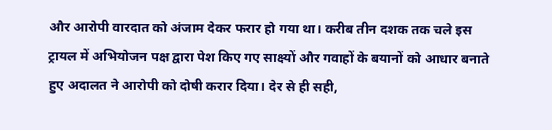और आरोपी वारदात को अंजाम देकर फरार हो गया था। करीब तीन दशक तक चले इस ट्रायल में अभियोजन पक्ष द्वारा पेश किए गए साक्ष्यों और गवाहों के बयानों को आधार बनाते हुए अदालत ने आरोपी को दोषी करार दिया। देर से ही सही,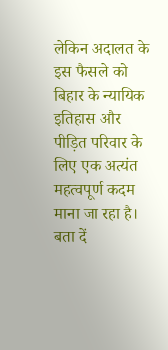लेकिन अदालत के इस फैसले को बिहार के न्यायिक इतिहास और पीड़ित परिवार के लिए एक अत्यंत महत्वपूर्ण कदम माना जा रहा है। बता दें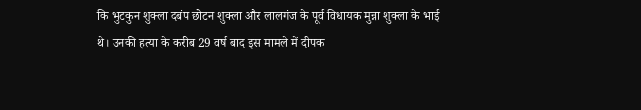कि भुटकुन शुक्ला दबंप छोटन शुक्ला और लालगंज के पूर्व विधायक मुन्ना शुक्ला के भाई थे। उनकी हत्या के करीब 29 वर्ष बाद इस मामले में दीपक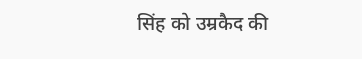सिंह को उम्रकैद की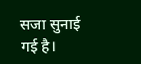सजा सुनाई गई है।